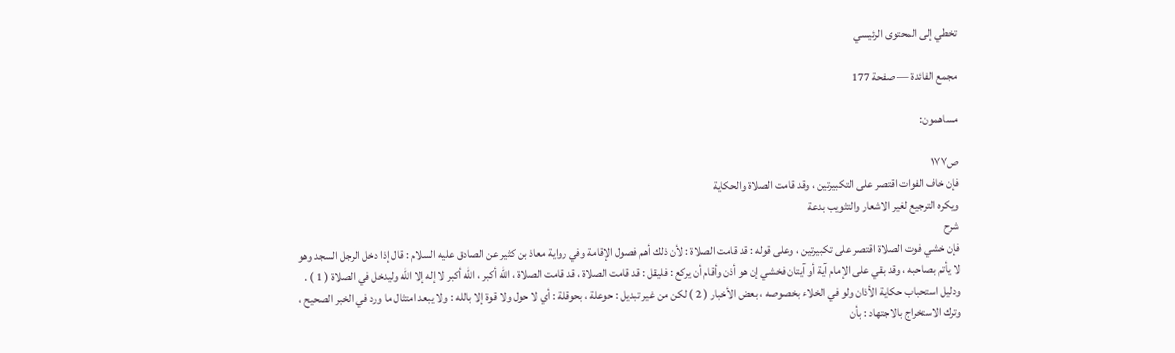تخطي إلى المحتوى الرئيسي

مجمع الفائدة — صفحة 177

مساهمون:

ص١٧٧
فإن خاف الفوات اقتصر على التكبيرتين ، وقد قامت الصلاة والحكاية
ويكره الترجيع لغير الاشعار والتثويب بدعة
شرح
فإن خشي فوت الصلاة اقتصر على تكبيرتين ، وعلى قوله : قد قامت الصلاة : لأن ذلك أهم فصول الإقامة وفي رواية معاذ بن كثير عن الصادق عليه السلام : قال إذا دخل الرجل السجد وهو لا يأتم بصاحبه ، وقد بقي على الإمام آية أو آيتان فخشي إن هو أذن وأقام أن يركع : فليقل : قد قامت الصلاة ، قد قامت الصلاة ، الله أكبر ، الله أكبر لا إله إلا الله وليدخل في الصلاة ( 1 ) . ودليل استحباب حكاية الأذان ولو في الخلاء بخصوصه ، بعض الأخبار ( 2 ) لكن من غير تبديل : حوعلة ، بحوقلة : أي لا حول ولا قوة إلا بالله : ولا يبعد امتثال ما ورد في الخبر الصحيح ، وترك الاستخراج بالاجتهاد : بأن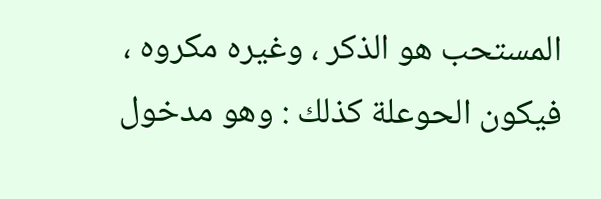المستحب هو الذكر ، وغيره مكروه ، فيكون الحوعلة كذلك : وهو مدخول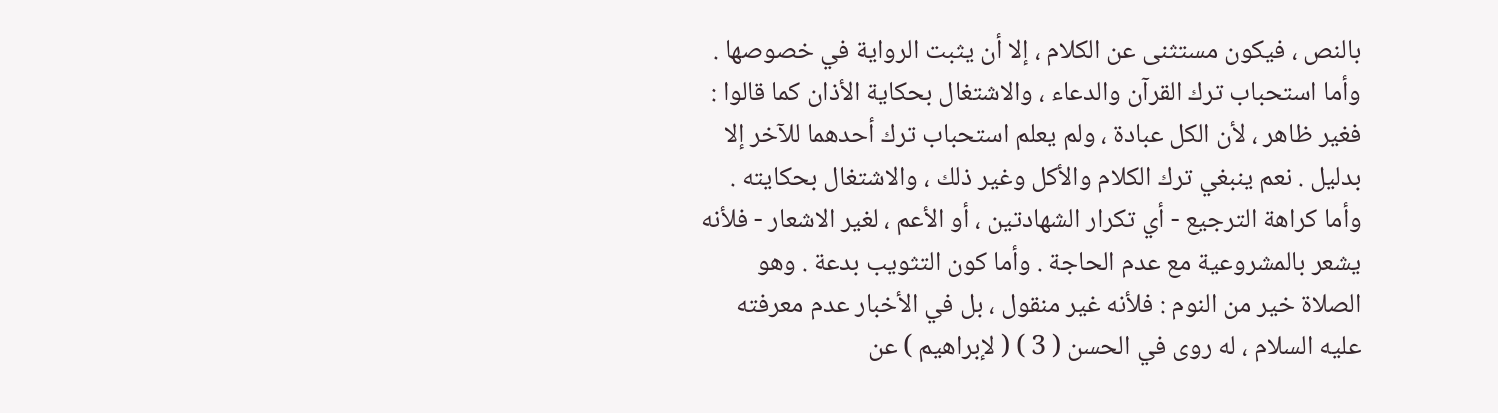بالنص ، فيكون مستثنى عن الكلام ، إلا أن يثبت الرواية في خصوصها . وأما استحباب ترك القرآن والدعاء ، والاشتغال بحكاية الأذان كما قالوا : فغير ظاهر ، لأن الكل عبادة ، ولم يعلم استحباب ترك أحدهما للآخر إلا بدليل . نعم ينبغي ترك الكلام والأكل وغير ذلك ، والاشتغال بحكايته . وأما كراهة الترجيع - أي تكرار الشهادتين ، أو الأعم ، لغير الاشعار - فلأنه يشعر بالمشروعية مع عدم الحاجة . وأما كون التثويب بدعة . وهو الصلاة خير من النوم : فلأنه غير منقول ، بل في الأخبار عدم معرفته عليه السلام ، له روى في الحسن ( 3 ) ( لإبراهيم ) عن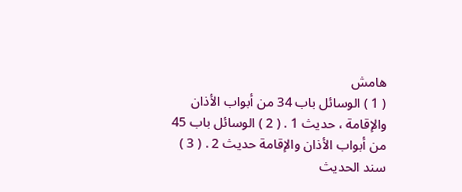هامش
( 1 ) الوسائل باب 34 من أبواب الأذان والإقامة ، حديث 1 . ( 2 ) الوسائل باب 45 من أبواب الأذان والإقامة حديث 2 . ( 3 ) سند الحديث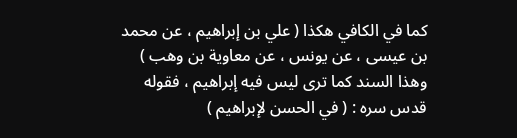كما في الكافي هكذا ( علي بن إبراهيم ، عن محمد بن عيسى ، عن يونس ، عن معاوية بن وهب ) وهذا السند كما ترى ليس فيه إبراهيم ، فقوله قدس سره : ( في الحسن لإبراهيم )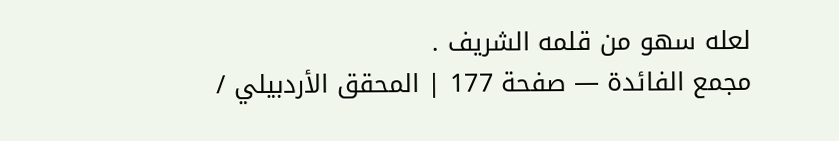لعله سهو من قلمه الشريف .
مجمع الفائدة — صفحة 177 | المحقق الأردبيلي /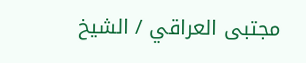مجتبى العراقي / الشيخ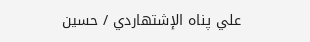علي پناه الإشتهاردي / حسين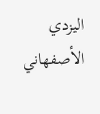اليزدي الأصفهاني